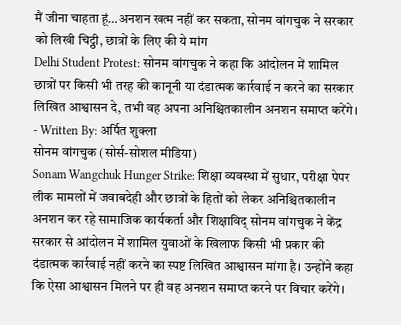मैं जीना चाहता हूं…अनशन खत्म नहीं कर सकता, सोनम वांगचुक ने सरकार को लिखी चिट्ठी, छात्रों के लिए की ये मांग
Delhi Student Protest: सोनम वांगचुक ने कहा कि आंदोलन में शामिल छात्रों पर किसी भी तरह की कानूनी या दंडात्मक कार्रवाई न करने का सरकार लिखित आश्वासन दे, तभी वह अपना अनिश्चितकालीन अनशन समाप्त करेंगे।
- Written By: अर्पित शुक्ला
सोनम वांगचुक (सोर्स-सोशल मीडिया)
Sonam Wangchuk Hunger Strike: शिक्षा व्यवस्था में सुधार, परीक्षा पेपर लीक मामलों में जवाबदेही और छात्रों के हितों को लेकर अनिश्चितकालीन अनशन कर रहे सामाजिक कार्यकर्ता और शिक्षाविद् सोनम वांगचुक ने केंद्र सरकार से आंदोलन में शामिल युवाओं के खिलाफ किसी भी प्रकार की दंडात्मक कार्रवाई नहीं करने का स्पष्ट लिखित आश्वासन मांगा है। उन्होंने कहा कि ऐसा आश्वासन मिलने पर ही वह अनशन समाप्त करने पर विचार करेंगे।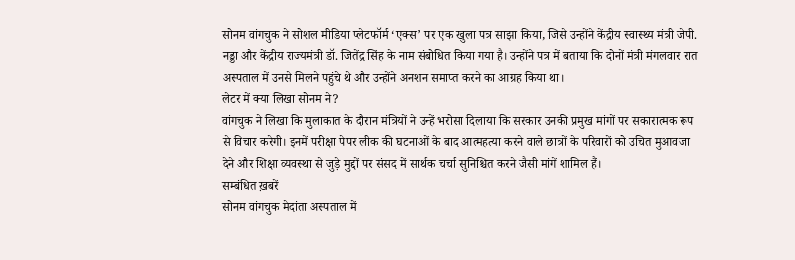सोनम वांगचुक ने सोशल मीडिया प्लेटफॉर्म ‘एक्स’ पर एक खुला पत्र साझा किया, जिसे उन्होंने केंद्रीय स्वास्थ्य मंत्री जेपी. नड्डा और केंद्रीय राज्यमंत्री डॉ. जितेंद्र सिंह के नाम संबोधित किया गया है। उन्होंने पत्र में बताया कि दोनों मंत्री मंगलवार रात अस्पताल में उनसे मिलने पहुंचे थे और उन्होंने अनशन समाप्त करने का आग्रह किया था।
लेटर में क्या लिखा सोनम ने?
वांगचुक ने लिखा कि मुलाकात के दौरान मंत्रियों ने उन्हें भरोसा दिलाया कि सरकार उनकी प्रमुख मांगों पर सकारात्मक रूप से विचार करेगी। इनमें परीक्षा पेपर लीक की घटनाओं के बाद आत्महत्या करने वाले छात्रों के परिवारों को उचित मुआवजा देने और शिक्षा व्यवस्था से जुड़े मुद्दों पर संसद में सार्थक चर्चा सुनिश्चित करने जैसी मांगें शामिल हैं।
सम्बंधित ख़बरें
सोनम वांगचुक मेदांता अस्पताल में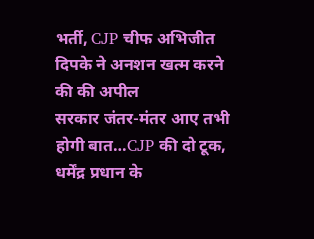भर्ती, CJP चीफ अभिजीत दिपके ने अनशन खत्म करने की की अपील
सरकार जंतर-मंतर आए तभी होगी बात…CJP की दो टूक, धर्मेंद्र प्रधान के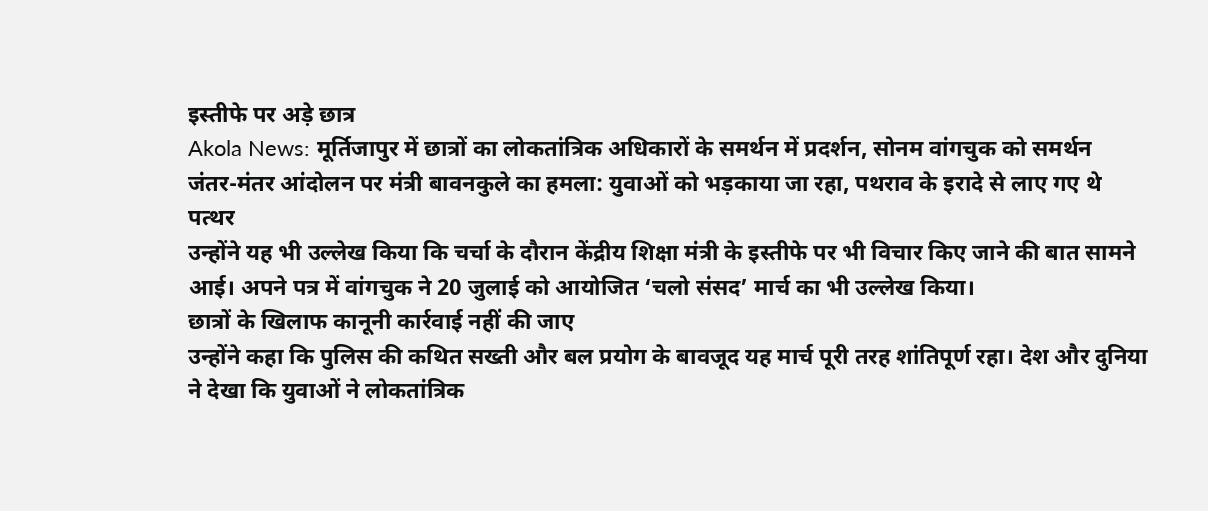इस्तीफे पर अड़े छात्र
Akola News: मूर्तिजापुर में छात्रों का लोकतांत्रिक अधिकारों के समर्थन में प्रदर्शन, सोनम वांगचुक को समर्थन
जंतर-मंतर आंदोलन पर मंत्री बावनकुले का हमला: युवाओं को भड़काया जा रहा, पथराव के इरादे से लाए गए थे पत्थर
उन्होंने यह भी उल्लेख किया कि चर्चा के दौरान केंद्रीय शिक्षा मंत्री के इस्तीफे पर भी विचार किए जाने की बात सामने आई। अपने पत्र में वांगचुक ने 20 जुलाई को आयोजित ‘चलो संसद’ मार्च का भी उल्लेख किया।
छात्रों के खिलाफ कानूनी कार्रवाई नहीं की जाए
उन्होंने कहा कि पुलिस की कथित सख्ती और बल प्रयोग के बावजूद यह मार्च पूरी तरह शांतिपूर्ण रहा। देश और दुनिया ने देखा कि युवाओं ने लोकतांत्रिक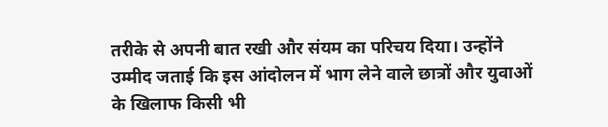तरीके से अपनी बात रखी और संयम का परिचय दिया। उन्होंने उम्मीद जताई कि इस आंदोलन में भाग लेने वाले छात्रों और युवाओं के खिलाफ किसी भी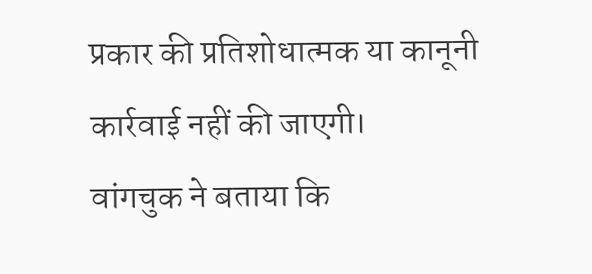प्रकार की प्रतिशोधात्मक या कानूनी कार्रवाई नहीं की जाएगी।
वांगचुक ने बताया कि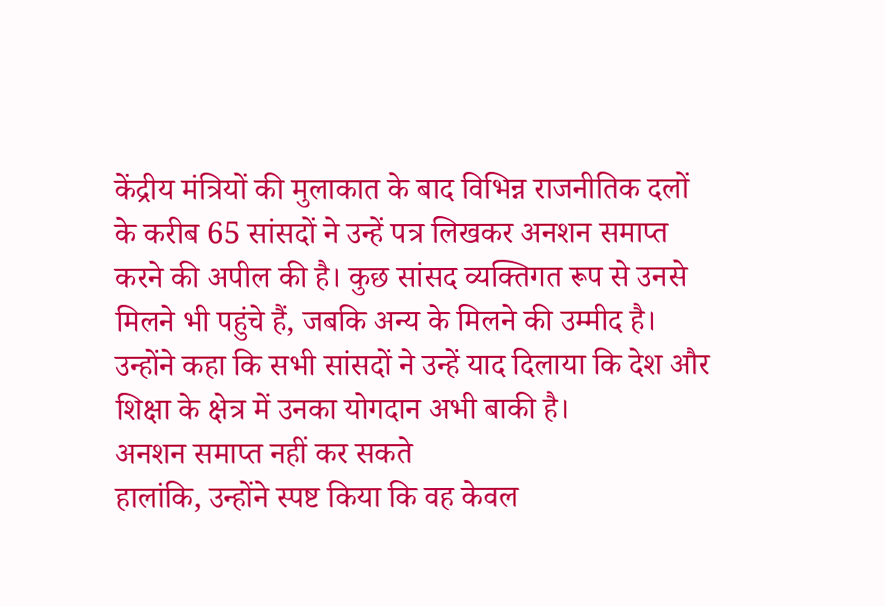केंद्रीय मंत्रियों की मुलाकात के बाद विभिन्न राजनीतिक दलों के करीब 65 सांसदों ने उन्हें पत्र लिखकर अनशन समाप्त करने की अपील की है। कुछ सांसद व्यक्तिगत रूप से उनसे मिलने भी पहुंचे हैं, जबकि अन्य के मिलने की उम्मीद है। उन्होंने कहा कि सभी सांसदों ने उन्हें याद दिलाया कि देश और शिक्षा के क्षेत्र में उनका योगदान अभी बाकी है।
अनशन समाप्त नहीं कर सकते
हालांकि, उन्होंने स्पष्ट किया कि वह केवल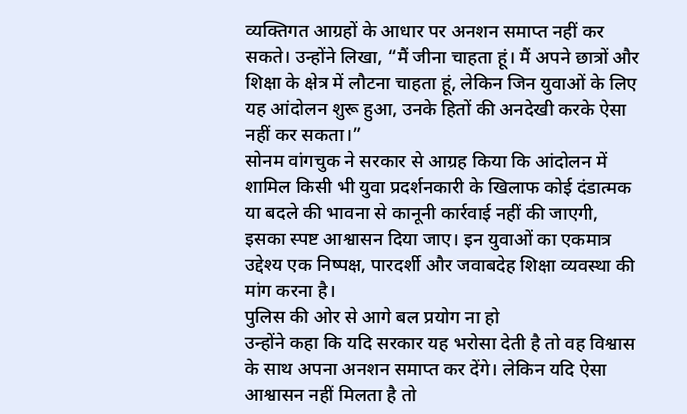व्यक्तिगत आग्रहों के आधार पर अनशन समाप्त नहीं कर सकते। उन्होंने लिखा, “मैं जीना चाहता हूं। मैं अपने छात्रों और शिक्षा के क्षेत्र में लौटना चाहता हूं, लेकिन जिन युवाओं के लिए यह आंदोलन शुरू हुआ, उनके हितों की अनदेखी करके ऐसा नहीं कर सकता।”
सोनम वांगचुक ने सरकार से आग्रह किया कि आंदोलन में शामिल किसी भी युवा प्रदर्शनकारी के खिलाफ कोई दंडात्मक या बदले की भावना से कानूनी कार्रवाई नहीं की जाएगी, इसका स्पष्ट आश्वासन दिया जाए। इन युवाओं का एकमात्र उद्देश्य एक निष्पक्ष, पारदर्शी और जवाबदेह शिक्षा व्यवस्था की मांग करना है।
पुलिस की ओर से आगे बल प्रयोग ना हो
उन्होंने कहा कि यदि सरकार यह भरोसा देती है तो वह विश्वास के साथ अपना अनशन समाप्त कर देंगे। लेकिन यदि ऐसा आश्वासन नहीं मिलता है तो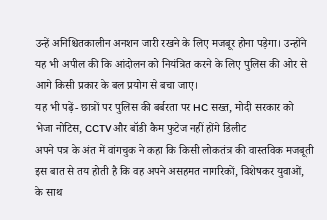उन्हें अनिश्चितकालीन अनशन जारी रखने के लिए मजबूर होना पड़ेगा। उन्होंने यह भी अपील की कि आंदोलन को नियंत्रित करने के लिए पुलिस की ओर से आगे किसी प्रकार के बल प्रयोग से बचा जाए।
यह भी पढ़ें- छात्रों पर पुलिस की बर्बरता पर HC सख्त, मोदी सरकार को भेजा नोटिस, CCTV और बॉडी कैम फुटेज नहीं होंगे डिलीट
अपने पत्र के अंत में वांगचुक ने कहा कि किसी लोकतंत्र की वास्तविक मजबूती इस बात से तय होती है कि वह अपने असहमत नागरिकों, विशेषकर युवाओं, के साथ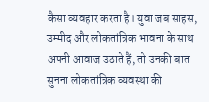कैसा व्यवहार करता है। युवा जब साहस, उम्मीद और लोकतांत्रिक भावना के साथ अपनी आवाज उठाते हैं, तो उनकी बात सुनना लोकतांत्रिक व्यवस्था की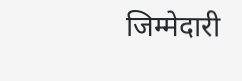जिम्मेदारी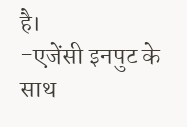है।
-एजेंसी इनपुट के साथ